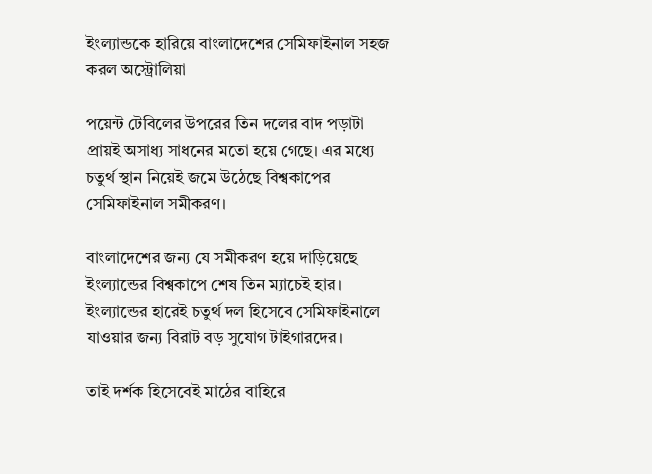ইংল্যান্ডকে হারিয়ে বাংলাদেশের সেমিফাইনাল সহজ করল অস্ট্রোলিয়া

পয়েন্ট টেবিলের উপরের তিন দলের বাদ পড়াটা প্রায়ই অসাধ্য সাধনের মতো হয়ে গেছে। এর মধ্যে চতুর্থ স্থান নিয়েই জমে উঠেছে বিশ্বকাপের সেমিফাইনাল সমীকরণ।

বাংলাদেশের জন্য যে সমীকরণ হয়ে দাড়িয়েছে ইংল্যান্ডের বিশ্বকাপে শেষ তিন ম্যাচেই হার। ইংল্যান্ডের হারেই চতুর্থ দল হিসেবে সেমিফাইনালে যাওয়ার জন্য বিরাট বড় সুযোগ টাইগারদের।

তাই দর্শক হিসেবেই মাঠের বাহিরে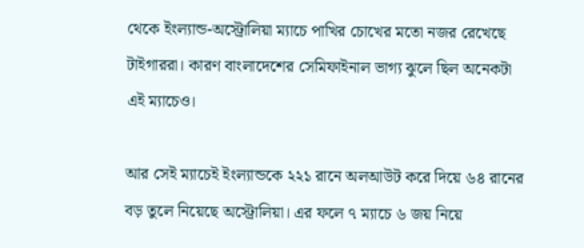থেকে ইংল্যান্ড-অস্ট্রোলিয়া ম্যাচে পাখির চোখের মতো নজর রেখেছে টাইগাররা। কারণ বাংলাদেশের সেমিফাইনাল ভাগ্য ঝুলে ছিল অনেকটা এই ম্যাচেও।

আর সেই ম্যাচেই ইংল্যান্ডকে ২২১ রানে অলআউট করে দিয়ে ৬৪ রানের বড় তুলে নিয়েছে অস্ট্রোলিয়া। এর ফলে ৭ ম্যাচে ৬ জয় নিয়ে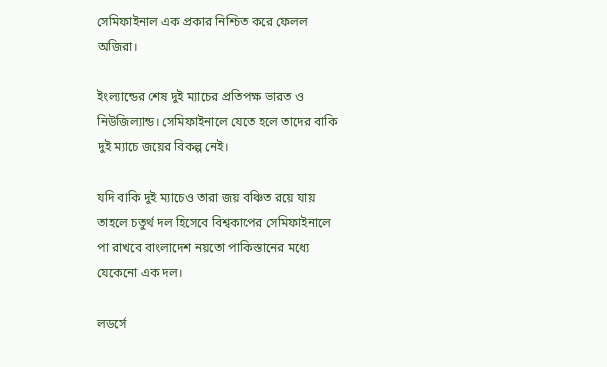সেমিফাইনাল এক প্রকার নিশ্চিত করে ফেলল অজিরা।

ইংল্যান্ডের শেষ দুই ম্যাচের প্রতিপক্ষ ভারত ও নিউজিল্যান্ড। সেমিফাইনালে যেতে হলে তাদের বাকি দুই ম্যাচে জয়ের বিকল্প নেই।

যদি বাকি দুই ম্যাচেও তারা জয় বঞ্চিত রয়ে যায় তাহলে চতুর্থ দল হিসেবে বিশ্বকাপের সেমিফাইনালে পা রাখবে বাংলাদেশ নয়তো পাকিস্তানের মধ্যে যেকেনো এক দল।

লডর্সে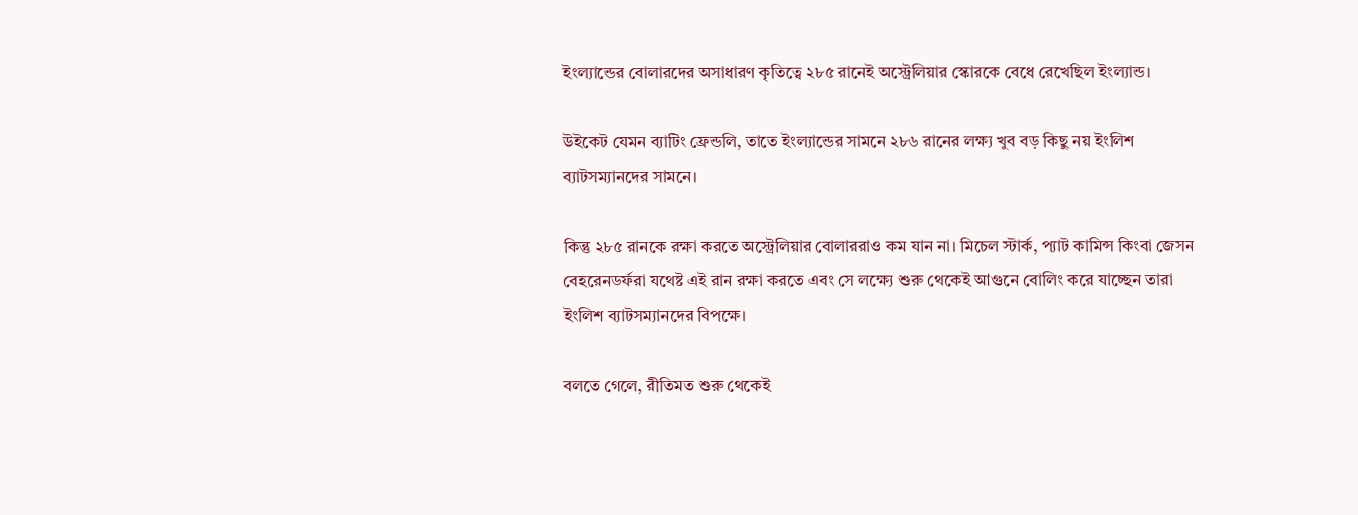ইংল্যান্ডের বোলারদের অসাধারণ কৃতিত্বে ২৮৫ রানেই অস্ট্রেলিয়ার স্কোরকে বেধে রেখেছিল ইংল্যান্ড।

উইকেট যেমন ব্যাটিং ফ্রেন্ডলি, তাতে ইংল্যান্ডের সামনে ২৮৬ রানের লক্ষ্য খুব বড় কিছু নয় ইংলিশ ব্যাটসম্যানদের সামনে।

কিন্তু ২৮৫ রানকে রক্ষা করতে অস্ট্রেলিয়ার বোলাররাও কম যান না। মিচেল স্টার্ক, প্যাট কামিন্স কিংবা জেসন বেহরেনডর্ফরা যথেষ্ট এই রান রক্ষা করতে এবং সে লক্ষ্যে শুরু থেকেই আগুনে বোলিং করে যাচ্ছেন তারা ইংলিশ ব্যাটসম্যানদের বিপক্ষে।

বলতে গেলে, রীতিমত শুরু থেকেই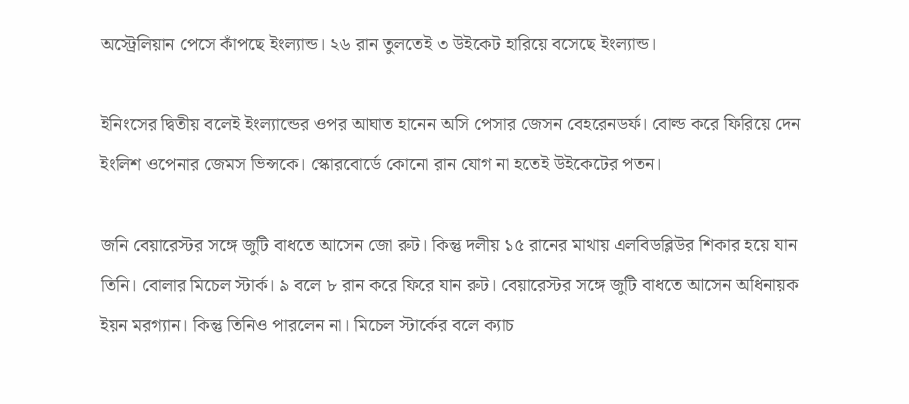অস্ট্রেলিয়ান পেসে কাঁপছে ইংল্যান্ড। ২৬ রান তুলতেই ৩ উইকেট হারিয়ে বসেছে ইংল্যান্ড।

ইনিংসের দ্বিতীয় বলেই ইংল্যান্ডের ওপর আঘাত হানেন অসি পেসার জেসন বেহরেনডর্ফ। বোল্ড করে ফিরিয়ে দেন ইংলিশ ওপেনার জেমস ভিন্সকে। স্কোরবোর্ডে কোনো রান যোগ না হতেই উইকেটের পতন।

জনি বেয়ারেস্টর সঙ্গে জুটি বাধতে আসেন জো রুট। কিন্তু দলীয় ১৫ রানের মাথায় এলবিডব্লিউর শিকার হয়ে যান তিনি। বোলার মিচেল স্টার্ক। ৯ বলে ৮ রান করে ফিরে যান রুট। বেয়ারেস্টর সঙ্গে জুটি বাধতে আসেন অধিনায়ক ইয়ন মরগ্যান। কিন্তু তিনিও পারলেন না। মিচেল স্টার্কের বলে ক্যাচ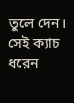তুলে দেন। সেই ক্যাচ ধরেন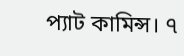প্যাট কামিন্স। ৭